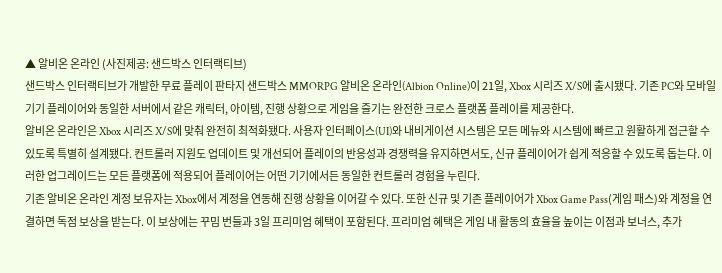▲ 알비온 온라인 (사진제공: 샌드박스 인터랙티브)
샌드박스 인터랙티브가 개발한 무료 플레이 판타지 샌드박스 MMORPG 알비온 온라인(Albion Online)이 21일, Xbox 시리즈 X/S에 출시됐다. 기존 PC와 모바일 기기 플레이어와 동일한 서버에서 같은 캐릭터, 아이템, 진행 상황으로 게임을 즐기는 완전한 크로스 플랫폼 플레이를 제공한다.
알비온 온라인은 Xbox 시리즈 X/S에 맞춰 완전히 최적화됐다. 사용자 인터페이스(UI)와 내비게이션 시스템은 모든 메뉴와 시스템에 빠르고 원활하게 접근할 수 있도록 특별히 설계됐다. 컨트롤러 지원도 업데이트 및 개선되어 플레이의 반응성과 경쟁력을 유지하면서도, 신규 플레이어가 쉽게 적응할 수 있도록 돕는다. 이러한 업그레이드는 모든 플랫폼에 적용되어 플레이어는 어떤 기기에서든 동일한 컨트롤러 경험을 누린다.
기존 알비온 온라인 계정 보유자는 Xbox에서 계정을 연동해 진행 상황을 이어갈 수 있다. 또한 신규 및 기존 플레이어가 Xbox Game Pass(게임 패스)와 계정을 연결하면 독점 보상을 받는다. 이 보상에는 꾸밈 번들과 3일 프리미엄 혜택이 포함된다. 프리미엄 혜택은 게임 내 활동의 효율을 높이는 이점과 보너스, 추가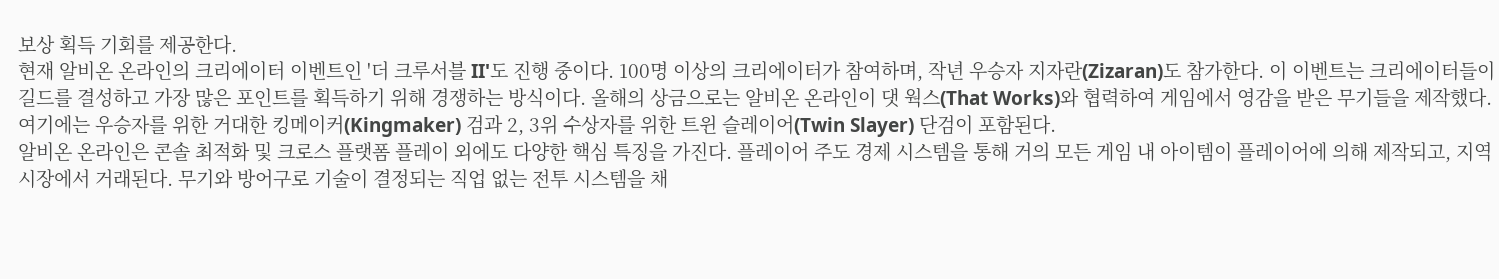보상 획득 기회를 제공한다.
현재 알비온 온라인의 크리에이터 이벤트인 '더 크루서블 II'도 진행 중이다. 100명 이상의 크리에이터가 참여하며, 작년 우승자 지자란(Zizaran)도 참가한다. 이 이벤트는 크리에이터들이 길드를 결성하고 가장 많은 포인트를 획득하기 위해 경쟁하는 방식이다. 올해의 상금으로는 알비온 온라인이 댓 웍스(That Works)와 협력하여 게임에서 영감을 받은 무기들을 제작했다. 여기에는 우승자를 위한 거대한 킹메이커(Kingmaker) 검과 2, 3위 수상자를 위한 트윈 슬레이어(Twin Slayer) 단검이 포함된다.
알비온 온라인은 콘솔 최적화 및 크로스 플랫폼 플레이 외에도 다양한 핵심 특징을 가진다. 플레이어 주도 경제 시스템을 통해 거의 모든 게임 내 아이템이 플레이어에 의해 제작되고, 지역 시장에서 거래된다. 무기와 방어구로 기술이 결정되는 직업 없는 전투 시스템을 채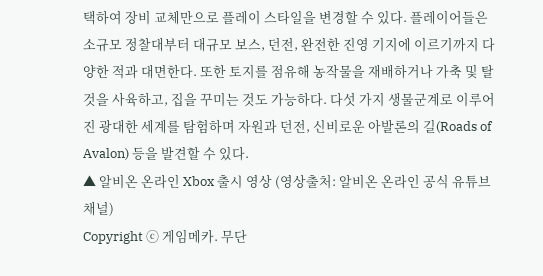택하여 장비 교체만으로 플레이 스타일을 변경할 수 있다. 플레이어들은 소규모 정찰대부터 대규모 보스, 던전, 완전한 진영 기지에 이르기까지 다양한 적과 대면한다. 또한 토지를 점유해 농작물을 재배하거나 가축 및 탈것을 사육하고, 집을 꾸미는 것도 가능하다. 다섯 가지 생물군계로 이루어진 광대한 세계를 탐험하며 자원과 던전, 신비로운 아발론의 길(Roads of Avalon) 등을 발견할 수 있다.
▲ 알비온 온라인 Xbox 출시 영상 (영상출처: 알비온 온라인 공식 유튜브 채널)
Copyright ⓒ 게임메카. 무단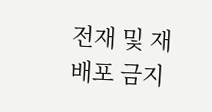전재 및 재배포 금지